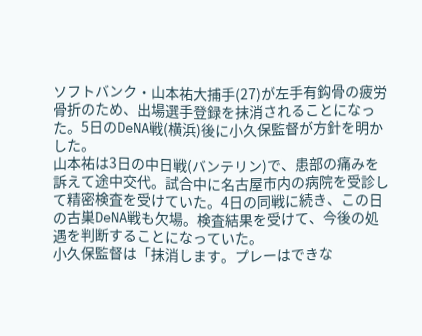ソフトバンク・山本祐大捕手(27)が左手有鈎骨の疲労骨折のため、出場選手登録を抹消されることになった。5日のDeNA戦(横浜)後に小久保監督が方針を明かした。
山本祐は3日の中日戦(バンテリン)で、患部の痛みを訴えて途中交代。試合中に名古屋市内の病院を受診して精密検査を受けていた。4日の同戦に続き、この日の古巣DeNA戦も欠場。検査結果を受けて、今後の処遇を判断することになっていた。
小久保監督は「抹消します。プレーはできな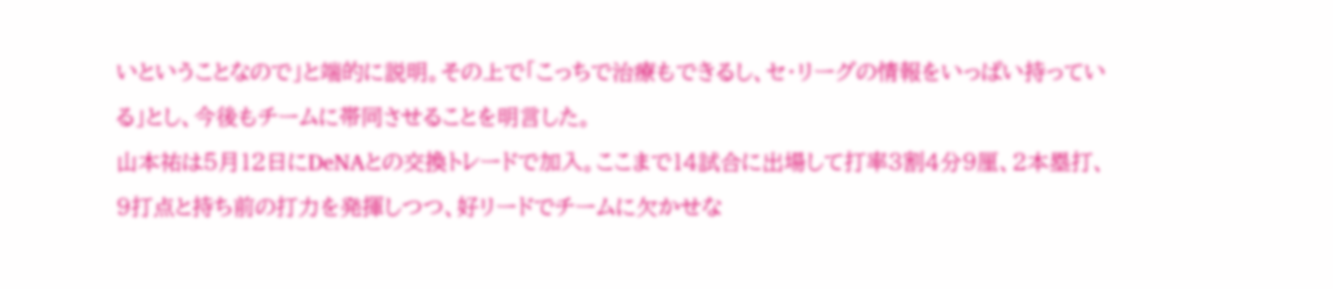いということなので」と端的に説明。その上で「こっちで治療もできるし、セ・リーグの情報をいっぱい持っている」とし、今後もチームに帯同させることを明言した。
山本祐は5月12日にDeNAとの交換トレードで加入。ここまで14試合に出場して打率3割4分9厘、2本塁打、9打点と持ち前の打力を発揮しつつ、好リードでチームに欠かせな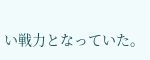い戦力となっていた。